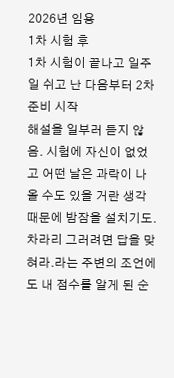2026년 임용
1차 시험 후
1차 시험이 끝나고 일주일 쉬고 난 다음부터 2차 준비 시작
해설을 일부러 듣지 않음. 시험에 자신이 없었고 어떤 날은 과락이 나올 수도 있을 거란 생각 때문에 밤잠을 설치기도. 차라리 그러려면 답을 맞혀라.라는 주변의 조언에도 내 점수를 알게 된 순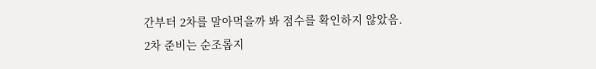간부터 2차를 말아먹을까 봐 점수를 확인하지 않았음.
2차 준비는 순조롭지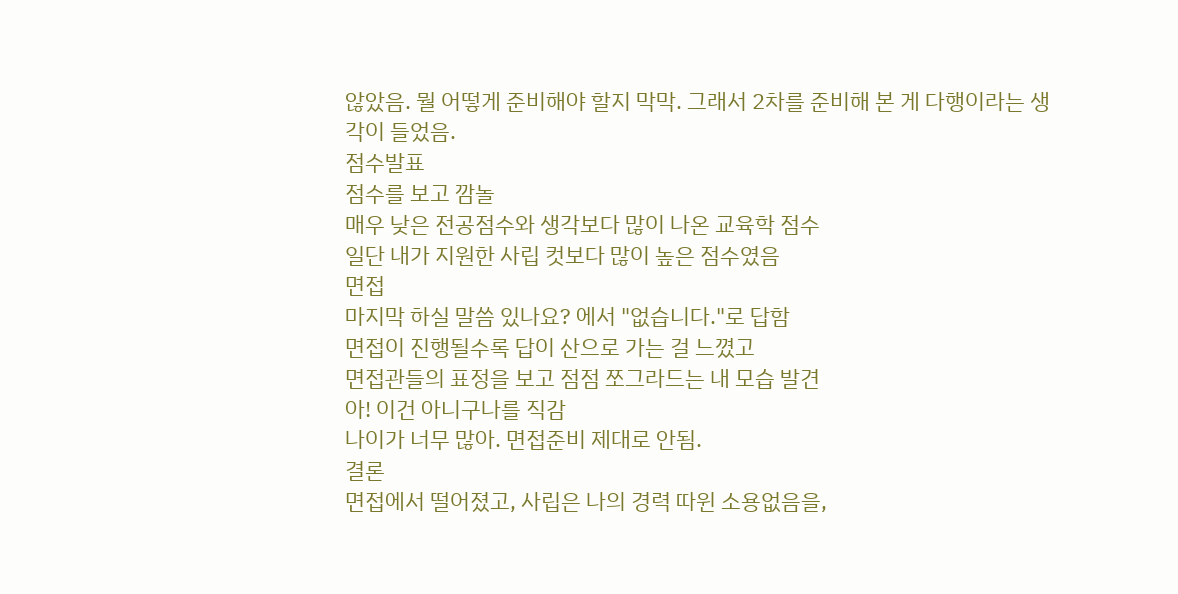않았음. 뭘 어떻게 준비해야 할지 막막. 그래서 2차를 준비해 본 게 다행이라는 생각이 들었음.
점수발표
점수를 보고 깜놀
매우 낮은 전공점수와 생각보다 많이 나온 교육학 점수
일단 내가 지원한 사립 컷보다 많이 높은 점수였음
면접
마지막 하실 말씀 있나요? 에서 "없습니다."로 답함
면접이 진행될수록 답이 산으로 가는 걸 느꼈고
면접관들의 표정을 보고 점점 쪼그라드는 내 모습 발견
아! 이건 아니구나를 직감
나이가 너무 많아. 면접준비 제대로 안됨.
결론
면접에서 떨어졌고, 사립은 나의 경력 따윈 소용없음을,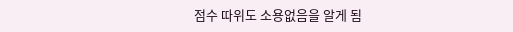점수 따위도 소용없음을 알게 됨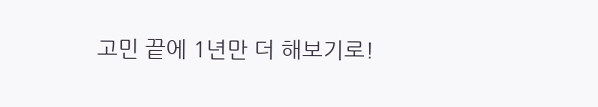고민 끝에 1년만 더 해보기로!